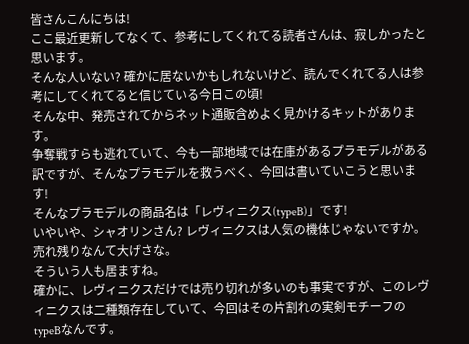皆さんこんにちは!
ここ最近更新してなくて、参考にしてくれてる読者さんは、寂しかったと思います。
そんな人いない? 確かに居ないかもしれないけど、読んでくれてる人は参考にしてくれてると信じている今日この頃!
そんな中、発売されてからネット通販含めよく見かけるキットがあります。
争奪戦すらも逃れていて、今も一部地域では在庫があるプラモデルがある訳ですが、そんなプラモデルを救うべく、今回は書いていこうと思います!
そんなプラモデルの商品名は「レヴィニクス(typeB)」です!
いやいや、シャオリンさん? レヴィニクスは人気の機体じゃないですか。売れ残りなんて大げさな。
そういう人も居ますね。
確かに、レヴィニクスだけでは売り切れが多いのも事実ですが、このレヴィニクスは二種類存在していて、今回はその片割れの実剣モチーフのtypeBなんです。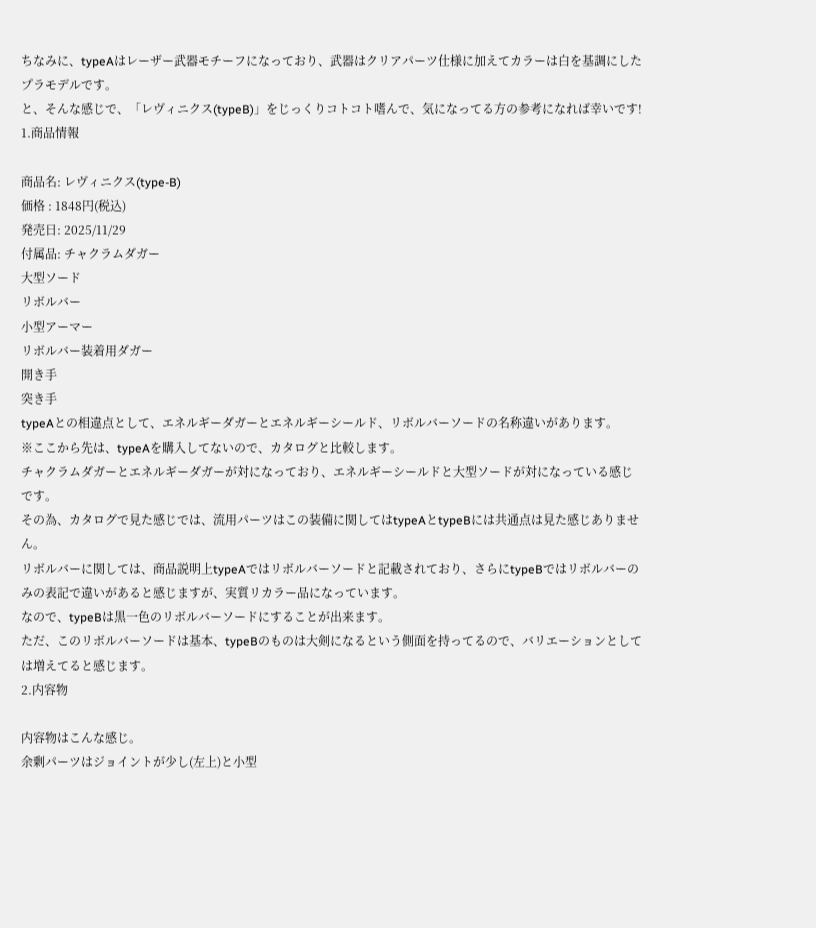ちなみに、typeAはレーザー武器モチーフになっており、武器はクリアパーツ仕様に加えてカラーは白を基調にしたプラモデルです。
と、そんな感じで、「レヴィニクス(typeB)」をじっくりコトコト嗜んで、気になってる方の参考になれば幸いです!
1.商品情報

商品名: レヴィニクス(type‐B)
価格 : 1848円(税込)
発売日: 2025/11/29
付属品: チャクラムダガー
大型ソード
リボルバー
小型アーマー
リボルバー装着用ダガー
開き手
突き手
typeAとの相違点として、エネルギーダガーとエネルギーシールド、リボルバーソードの名称違いがあります。
※ここから先は、typeAを購入してないので、カタログと比較します。
チャクラムダガーとエネルギーダガーが対になっており、エネルギーシールドと大型ソードが対になっている感じです。
その為、カタログで見た感じでは、流用パーツはこの装備に関してはtypeAとtypeBには共通点は見た感じありません。
リボルバーに関しては、商品説明上typeAではリボルバーソードと記載されており、さらにtypeBではリボルバーのみの表記で違いがあると感じますが、実質リカラー品になっています。
なので、typeBは黒一色のリボルバーソードにすることが出来ます。
ただ、このリボルバーソードは基本、typeBのものは大剣になるという側面を持ってるので、バリエーションとしては増えてると感じます。
2.内容物

内容物はこんな感じ。
余剰パーツはジョイントが少し(左上)と小型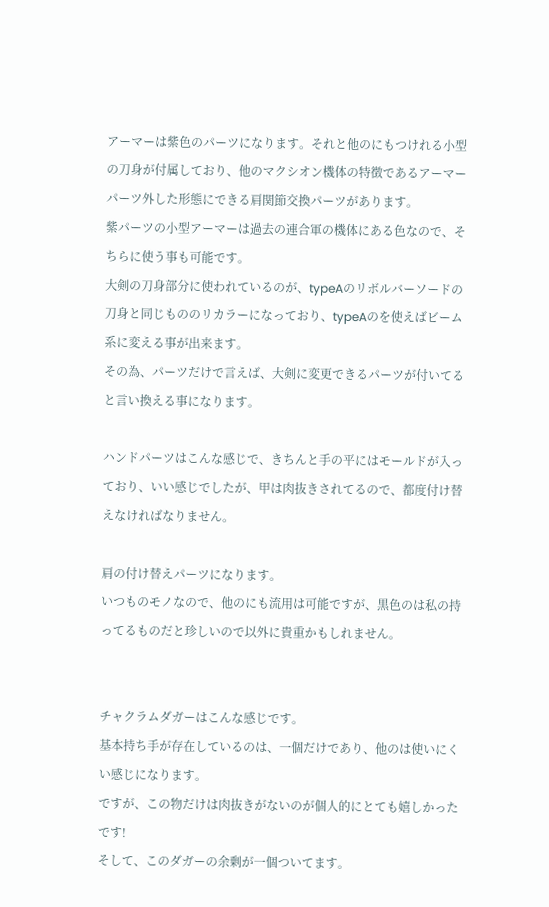アーマーは紫色のパーツになります。それと他のにもつけれる小型の刀身が付属しており、他のマクシオン機体の特徴であるアーマーパーツ外した形態にできる肩関節交換パーツがあります。
紫パーツの小型アーマーは過去の連合軍の機体にある色なので、そちらに使う事も可能です。
大剣の刀身部分に使われているのが、typeAのリボルバーソードの刀身と同じもののリカラーになっており、typeAのを使えばビーム系に変える事が出来ます。
その為、パーツだけで言えば、大剣に変更できるパーツが付いてると言い換える事になります。

ハンドパーツはこんな感じで、きちんと手の平にはモールドが入っており、いい感じでしたが、甲は肉抜きされてるので、都度付け替えなければなりません。

肩の付け替えパーツになります。
いつものモノなので、他のにも流用は可能ですが、黒色のは私の持ってるものだと珍しいので以外に貴重かもしれません。


チャクラムダガーはこんな感じです。
基本持ち手が存在しているのは、一個だけであり、他のは使いにくい感じになります。
ですが、この物だけは肉抜きがないのが個人的にとても嬉しかったです!
そして、このダガーの余剰が一個ついてます。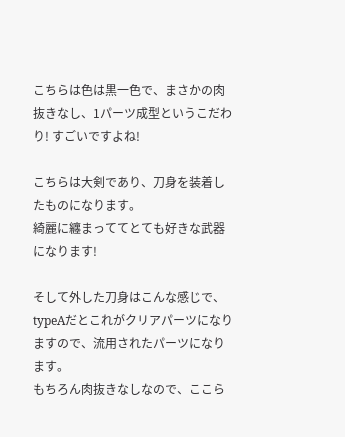こちらは色は黒一色で、まさかの肉抜きなし、1パーツ成型というこだわり! すごいですよね!

こちらは大剣であり、刀身を装着したものになります。
綺麗に纏まっててとても好きな武器になります!

そして外した刀身はこんな感じで、typeAだとこれがクリアパーツになりますので、流用されたパーツになります。
もちろん肉抜きなしなので、ここら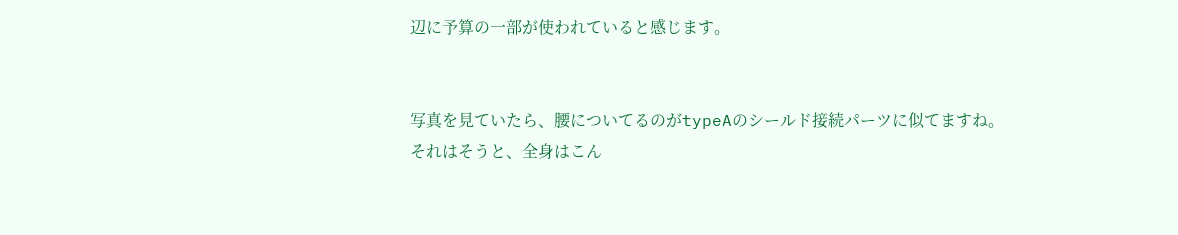辺に予算の一部が使われていると感じます。


写真を見ていたら、腰についてるのがtypeAのシールド接続パーツに似てますね。
それはそうと、全身はこん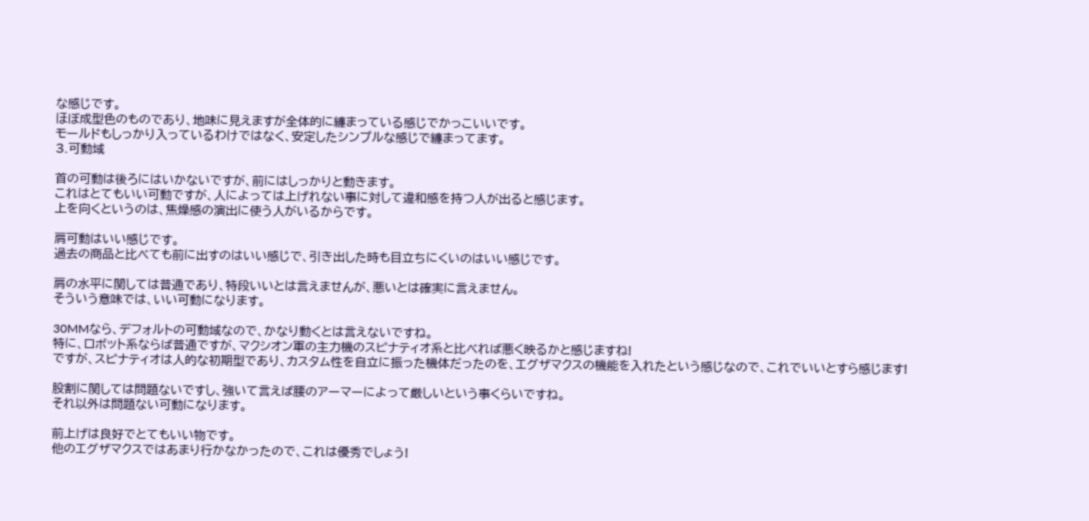な感じです。
ほぼ成型色のものであり、地味に見えますが全体的に纏まっている感じでかっこいいです。
モールドもしっかり入っているわけではなく、安定したシンプルな感じで纏まってます。
3.可動域

首の可動は後ろにはいかないですが、前にはしっかりと動きます。
これはとてもいい可動ですが、人によっては上げれない事に対して違和感を持つ人が出ると感じます。
上を向くというのは、焦燥感の演出に使う人がいるからです。

肩可動はいい感じです。
過去の商品と比べても前に出すのはいい感じで、引き出した時も目立ちにくいのはいい感じです。

肩の水平に関しては普通であり、特段いいとは言えませんが、悪いとは確実に言えません。
そういう意味では、いい可動になります。

30MMなら、デフォルトの可動域なので、かなり動くとは言えないですね。
特に、ロボット系ならば普通ですが、マクシオン軍の主力機のスピナティオ系と比べれば悪く映るかと感じますね!
ですが、スピナティオは人的な初期型であり、カスタム性を自立に振った機体だったのを、エグザマクスの機能を入れたという感じなので、これでいいとすら感じます!

股割に関しては問題ないですし、強いて言えば腰のアーマーによって厳しいという事くらいですね。
それ以外は問題ない可動になります。

前上げは良好でとてもいい物です。
他のエグザマクスではあまり行かなかったので、これは優秀でしょう!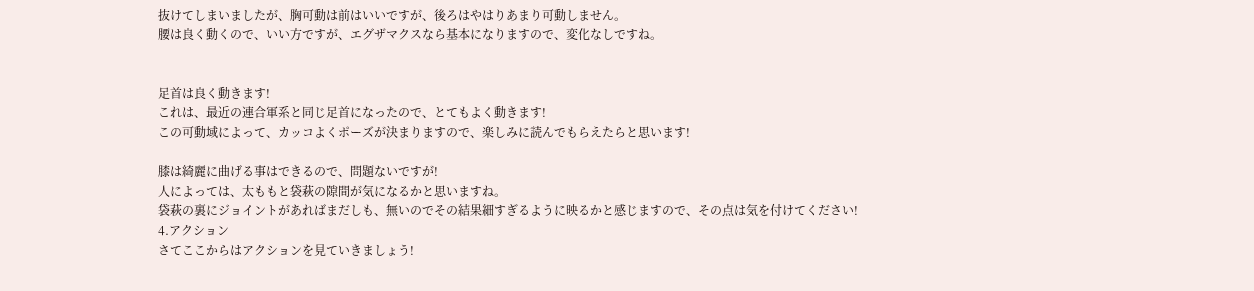抜けてしまいましたが、胸可動は前はいいですが、後ろはやはりあまり可動しません。
腰は良く動くので、いい方ですが、エグザマクスなら基本になりますので、変化なしですね。


足首は良く動きます!
これは、最近の連合軍系と同じ足首になったので、とてもよく動きます!
この可動域によって、カッコよくポーズが決まりますので、楽しみに読んでもらえたらと思います!

膝は綺麗に曲げる事はできるので、問題ないですが!
人によっては、太ももと袋萩の隙間が気になるかと思いますね。
袋萩の裏にジョイントがあればまだしも、無いのでその結果細すぎるように映るかと感じますので、その点は気を付けてください!
4.アクション
さてここからはアクションを見ていきましょう!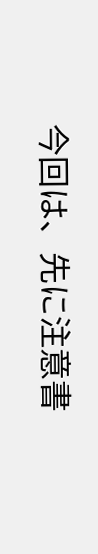今回は、先に注意書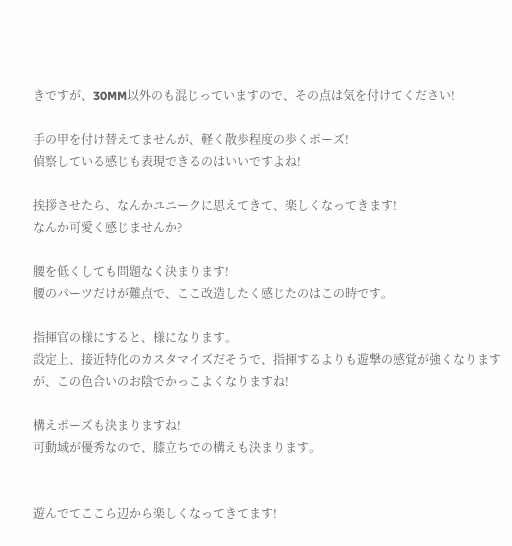きですが、30MM以外のも混じっていますので、その点は気を付けてください!

手の甲を付け替えてませんが、軽く散歩程度の歩くポーズ!
偵察している感じも表現できるのはいいですよね!

挨拶させたら、なんかユニークに思えてきて、楽しくなってきます!
なんか可愛く感じませんか?

腰を低くしても問題なく決まります!
腰のパーツだけが難点で、ここ改造したく感じたのはこの時です。

指揮官の様にすると、様になります。
設定上、接近特化のカスタマイズだそうで、指揮するよりも遊撃の感覚が強くなりますが、この色合いのお陰でかっこよくなりますね!

構えポーズも決まりますね!
可動域が優秀なので、膝立ちでの構えも決まります。


遊んでてここら辺から楽しくなってきてます!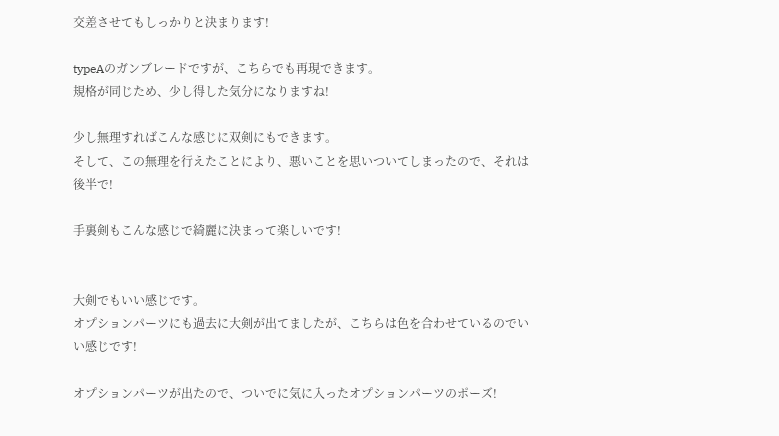交差させてもしっかりと決まります!

typeAのガンブレードですが、こちらでも再現できます。
規格が同じため、少し得した気分になりますね!

少し無理すればこんな感じに双剣にもできます。
そして、この無理を行えたことにより、悪いことを思いついてしまったので、それは後半で!

手裏剣もこんな感じで綺麗に決まって楽しいです!


大剣でもいい感じです。
オプションパーツにも過去に大剣が出てましたが、こちらは色を合わせているのでいい感じです!

オプションパーツが出たので、ついでに気に入ったオプションパーツのポーズ!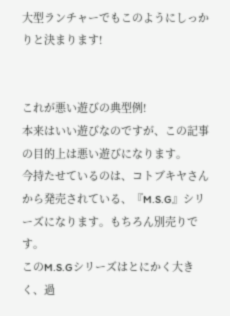大型ランチャーでもこのようにしっかりと決まります!


これが悪い遊びの典型例!
本来はいい遊びなのですが、この記事の目的上は悪い遊びになります。
今持たせているのは、コトブキヤさんから発売されている、『M.S.G』シリーズになります。もちろん別売りです。
このM.S.Gシリーズはとにかく大きく、過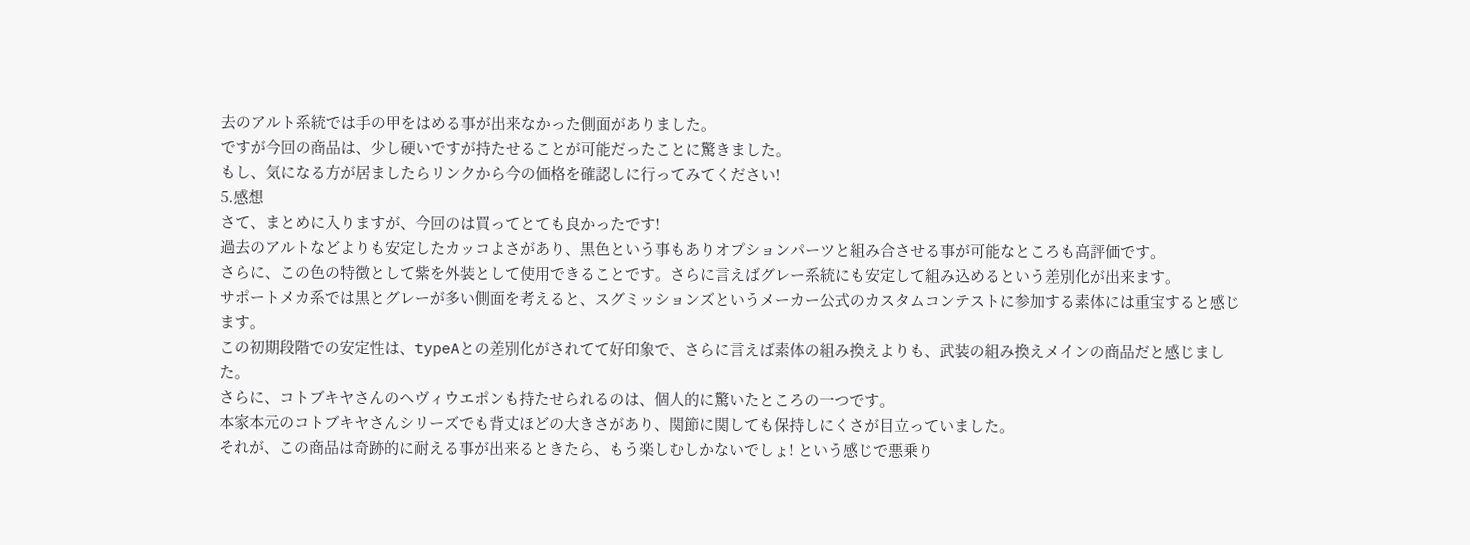去のアルト系統では手の甲をはめる事が出来なかった側面がありました。
ですが今回の商品は、少し硬いですが持たせることが可能だったことに驚きました。
もし、気になる方が居ましたらリンクから今の価格を確認しに行ってみてください!
5.感想
さて、まとめに入りますが、今回のは買ってとても良かったです!
過去のアルトなどよりも安定したカッコよさがあり、黒色という事もありオプションパーツと組み合させる事が可能なところも高評価です。
さらに、この色の特徴として紫を外装として使用できることです。さらに言えばグレー系統にも安定して組み込めるという差別化が出来ます。
サポートメカ系では黒とグレーが多い側面を考えると、スグミッションズというメーカー公式のカスタムコンテストに参加する素体には重宝すると感じます。
この初期段階での安定性は、typeAとの差別化がされてて好印象で、さらに言えば素体の組み換えよりも、武装の組み換えメインの商品だと感じました。
さらに、コトブキヤさんのヘヴィウエポンも持たせられるのは、個人的に驚いたところの一つです。
本家本元のコトブキヤさんシリーズでも背丈ほどの大きさがあり、関節に関しても保持しにくさが目立っていました。
それが、この商品は奇跡的に耐える事が出来るときたら、もう楽しむしかないでしょ! という感じで悪乗り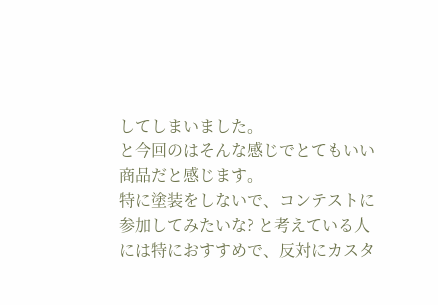してしまいました。
と今回のはそんな感じでとてもいい商品だと感じます。
特に塗装をしないで、コンテストに参加してみたいな? と考えている人には特におすすめで、反対にカスタ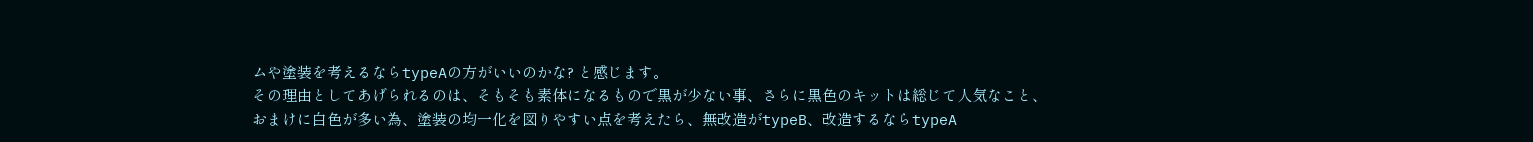ムや塗装を考えるならtypeAの方がいいのかな? と感じます。
その理由としてあげられるのは、そもそも素体になるもので黒が少ない事、さらに黒色のキットは総じて人気なこと、おまけに白色が多い為、塗装の均一化を図りやすい点を考えたら、無改造がtypeB、改造するならtypeA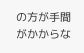の方が手間がかからな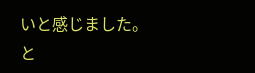いと感じました。
と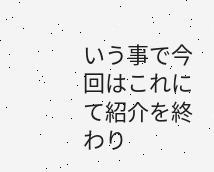いう事で今回はこれにて紹介を終わり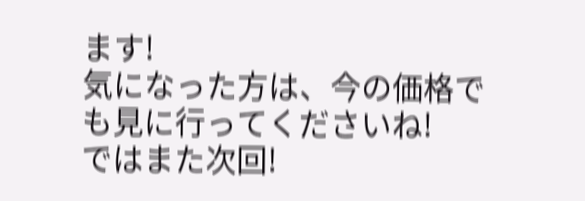ます!
気になった方は、今の価格でも見に行ってくださいね!
ではまた次回!